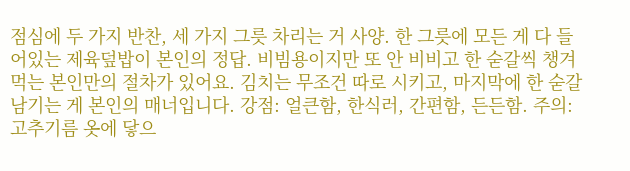점심에 두 가지 반찬, 세 가지 그릇 차리는 거 사양. 한 그릇에 모든 게 다 들어있는 제육덮밥이 본인의 정답. 비빔용이지만 또 안 비비고 한 숟갈씩 챙겨 먹는 본인만의 절차가 있어요. 김치는 무조건 따로 시키고, 마지막에 한 숟갈 남기는 게 본인의 매너입니다. 강점: 얼큰함, 한식러, 간편함, 든든함. 주의: 고추기름 옷에 닿으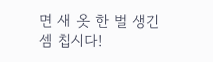면 새 옷 한 벌 생긴 셈 칩시다!